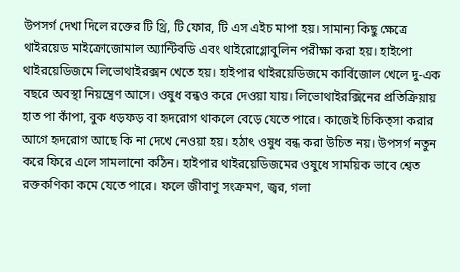উপসর্গ দেখা দিলে রক্তের টি থ্রি, টি ফোর, টি এস এইচ মাপা হয়। সামান্য কিছু ক্ষেত্রে থাইরয়েড মাইক্রোজোমাল অ্যান্টিবডি এবং থাইরোগ্লোবুলিন পরীক্ষা করা হয়। হাইপো থাইরয়েডিজমে লিভোথাইরক্সন খেতে হয়। হাইপার থাইরয়েডিজমে কার্বিজোল খেলে দু-এক বছরে অবস্থা নিয়ন্ত্রেণ আসে। ওষুধ বন্ধও করে দেওয়া যায়। লিভোথাইরক্সিনের প্রতিক্রিয়ায় হাত পা কাঁপা, বুক ধড়ফড় বা হৃদরোগ থাকলে বেড়ে যেতে পারে। কাজেই চিকিত্সা করার আগে হৃদরোগ আছে কি না দেখে নেওয়া হয়। হঠাৎ ওষুধ বন্ধ করা উচিত নয়। উপসর্গ নতুন করে ফিরে এলে সামলানো কঠিন। হাইপার থাইরয়েডিজমের ওষুধে সাময়িক ভাবে শ্বেত রক্তকণিকা কমে যেতে পারে। ফলে জীবাণু সংক্রমণ, জ্বর, গলা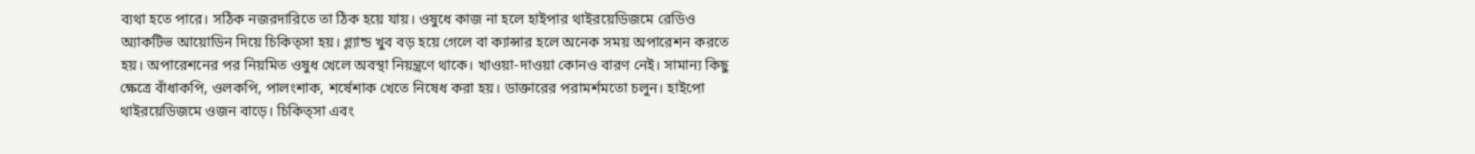ব্যথা হতে পারে। সঠিক নজরদারিতে তা ঠিক হয়ে যায়। ওষুধে কাজ না হলে হাইপার থাইরয়েডিজমে রেডিও অ্যাকটিভ আয়োডিন দিয়ে চিকিত্সা হয়। গ্ল্যান্ড খুব বড় হয়ে গেলে বা ক্যান্সার হলে অনেক সময় অপারেশন করতে হয়। অপারেশনের পর নিয়মিত ওষুধ খেলে অবস্থা নিয়ন্ত্রণে থাকে। খাওয়া-দাওয়া কোনও বারণ নেই। সামান্য কিছু ক্ষেত্রে বাঁধাকপি, ওলকপি, পালংশাক, শর্ষেশাক খেতে নিষেধ করা হয়। ডাক্তারের পরামর্শমতো চলুন। হাইপো থাইরয়েডিজমে ওজন বাড়ে। চিকিত্সা এবং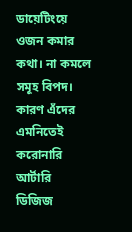ডায়েটিংয়ে ওজন কমার কথা। না কমলে সমূহ বিপদ। কারণ এঁদের এমনিতেই করোনারি আর্টারি ডিজিজ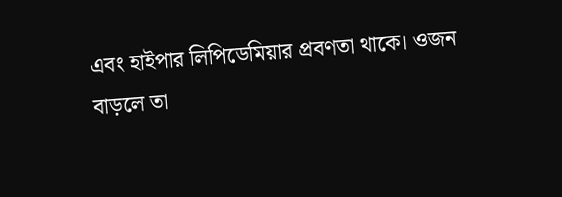এবং হাইপার লিপিডেমিয়ার প্রবণতা থাকে। ওজন বাড়লে তা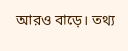আরও বাড়ে। তথ্য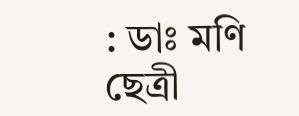: ডাঃ মণি ছেত্রী